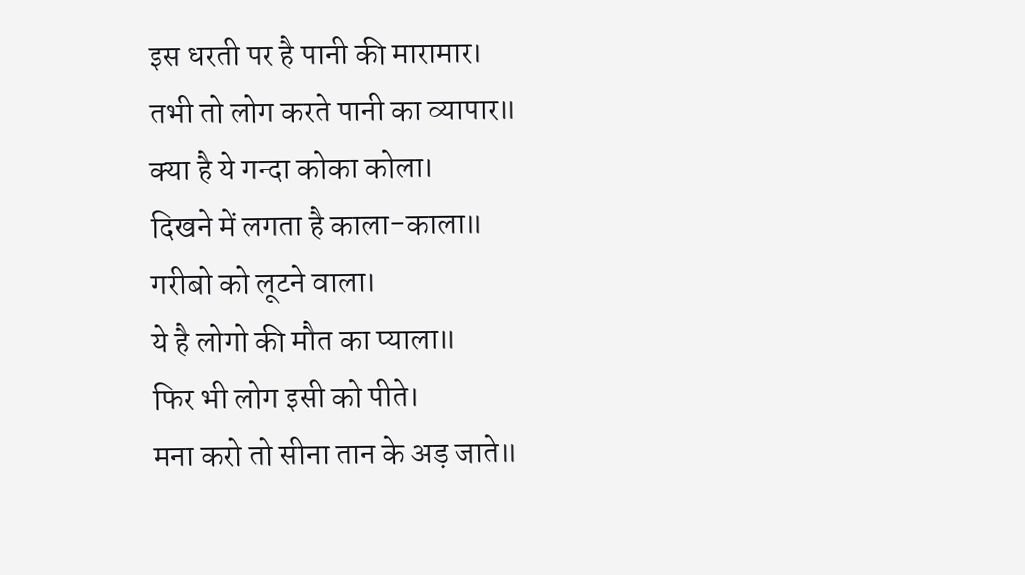इस धरती पर है पानी की मारामार।
तभी तो लोग करते पानी का व्यापार॥
क्या है ये गन्दा कोका कोला।
दिखने में लगता है काला-काला॥
गरीबो को लूटने वाला।
ये है लोगो की मौत का प्याला॥
फिर भी लोग इसी को पीते।
मना करो तो सीना तान के अड़ जाते॥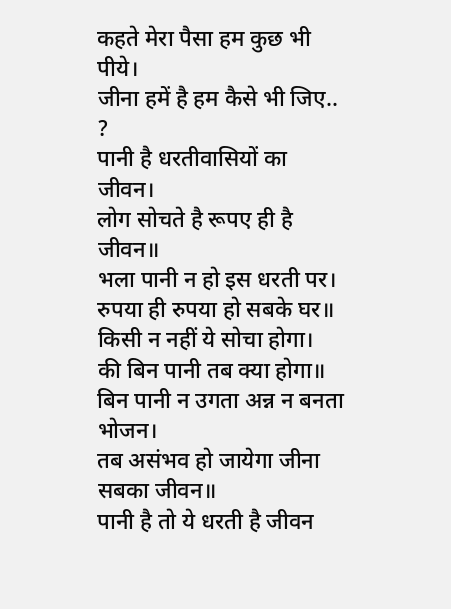कहते मेरा पैसा हम कुछ भी पीये।
जीना हमें है हम कैसे भी जिए.. ?
पानी है धरतीवासियों का जीवन।
लोग सोचते है रूपए ही है जीवन॥
भला पानी न हो इस धरती पर।
रुपया ही रुपया हो सबके घर॥
किसी न नहीं ये सोचा होगा।
की बिन पानी तब क्या होगा॥
बिन पानी न उगता अन्न न बनता भोजन।
तब असंभव हो जायेगा जीना सबका जीवन॥
पानी है तो ये धरती है जीवन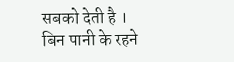सबको देती है ।
बिन पानी के रहने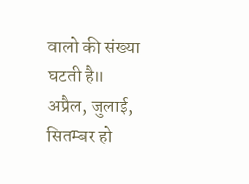वालो की संख्या घटती है॥
अप्रैल, जुलाई, सितम्बर हो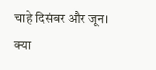चाहे दिसंबर और जून।
क्या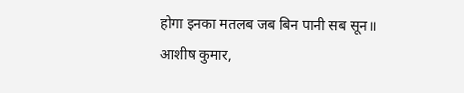होगा इनका मतलब जब बिन पानी सब सून॥
आशीष कुमार,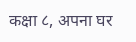कक्षा ८, अपना घर